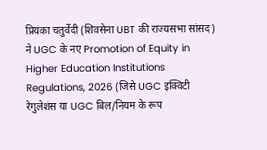प्रियंका चतुर्वेदी (शिवसेना UBT की राज्यसभा सांसद) ने UGC के नए Promotion of Equity in Higher Education Institutions Regulations, 2026 (जिसे UGC इक्विटी रेगुलेशंस या UGC बिल/नियम के रूप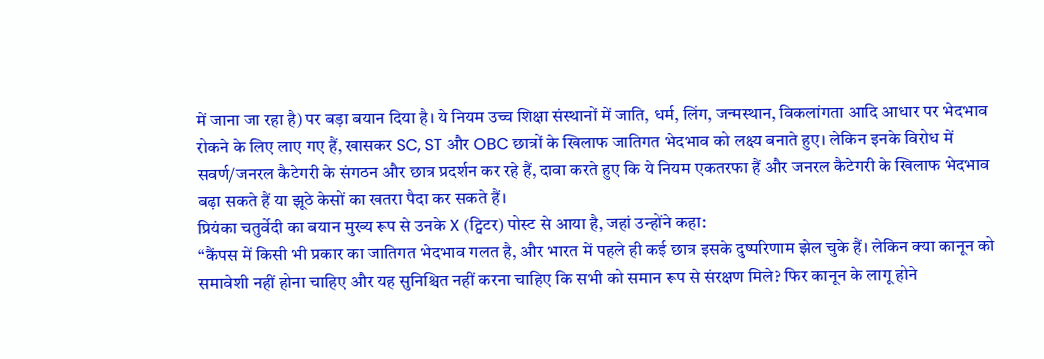में जाना जा रहा है) पर बड़ा बयान दिया है। ये नियम उच्च शिक्षा संस्थानों में जाति, धर्म, लिंग, जन्मस्थान, विकलांगता आदि आधार पर भेदभाव रोकने के लिए लाए गए हैं, खासकर SC, ST और OBC छात्रों के खिलाफ जातिगत भेदभाव को लक्ष्य बनाते हुए। लेकिन इनके विरोध में सवर्ण/जनरल कैटेगरी के संगठन और छात्र प्रदर्शन कर रहे हैं, दावा करते हुए कि ये नियम एकतरफा हैं और जनरल कैटेगरी के खिलाफ भेदभाव बढ़ा सकते हैं या झूठे केसों का खतरा पैदा कर सकते हैं।
प्रियंका चतुर्वेदी का बयान मुख्य रूप से उनके X (ट्विटर) पोस्ट से आया है, जहां उन्होंने कहा:
“कैंपस में किसी भी प्रकार का जातिगत भेदभाव गलत है, और भारत में पहले ही कई छात्र इसके दुष्परिणाम झेल चुके हैं। लेकिन क्या कानून को समावेशी नहीं होना चाहिए और यह सुनिश्चित नहीं करना चाहिए कि सभी को समान रूप से संरक्षण मिले? फिर कानून के लागू होने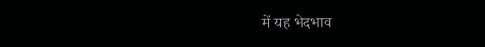में यह भेदभाव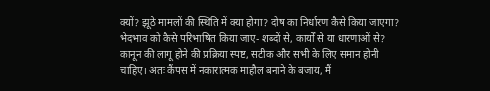क्यों? झूठे मामलों की स्थिति में क्या होगा? दोष का निर्धारण कैसे किया जाएगा? भेदभाव को कैसे परिभाषित किया जाए- शब्दों से, कार्यों से या धारणाओं से? कानून की लागू होने की प्रक्रिया स्पष्ट, सटीक और सभी के लिए समान होनी चाहिए। अतः कैंपस में नकारात्मक माहौल बनाने के बजाय, मैं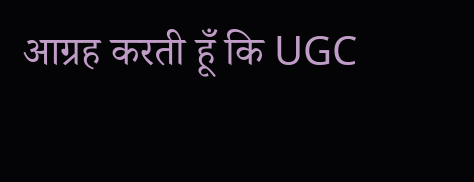आग्रह करती हूँ कि UGC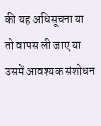की यह अधिसूचना या तो वापस ली जाए या उसमें आवश्यक संशोधन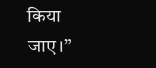किया जाए।”